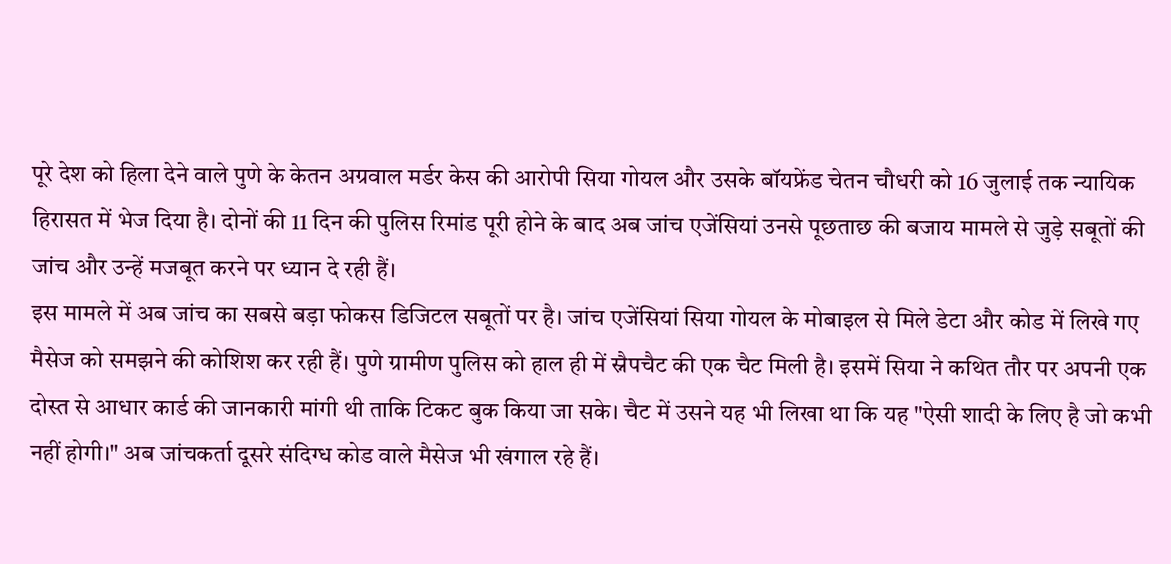पूरे देश को हिला देने वाले पुणे के केतन अग्रवाल मर्डर केस की आरोपी सिया गोयल और उसके बॉयफ्रेंड चेतन चौधरी को 16 जुलाई तक न्यायिक हिरासत में भेज दिया है। दोनों की 11 दिन की पुलिस रिमांड पूरी होने के बाद अब जांच एजेंसियां उनसे पूछताछ की बजाय मामले से जुड़े सबूतों की जांच और उन्हें मजबूत करने पर ध्यान दे रही हैं।
इस मामले में अब जांच का सबसे बड़ा फोकस डिजिटल सबूतों पर है। जांच एजेंसियां सिया गोयल के मोबाइल से मिले डेटा और कोड में लिखे गए मैसेज को समझने की कोशिश कर रही हैं। पुणे ग्रामीण पुलिस को हाल ही में स्नैपचैट की एक चैट मिली है। इसमें सिया ने कथित तौर पर अपनी एक दोस्त से आधार कार्ड की जानकारी मांगी थी ताकि टिकट बुक किया जा सके। चैट में उसने यह भी लिखा था कि यह "ऐसी शादी के लिए है जो कभी नहीं होगी।" अब जांचकर्ता दूसरे संदिग्ध कोड वाले मैसेज भी खंगाल रहे हैं।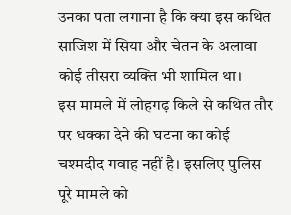उनका पता लगाना है कि क्या इस कथित साजिश में सिया और चेतन के अलावा कोई तीसरा व्यक्ति भी शामिल था।
इस मामले में लोहगढ़ किले से कथित तौर पर धक्का देने की घटना का कोई चश्मदीद गवाह नहीं है। इसलिए पुलिस पूरे मामले को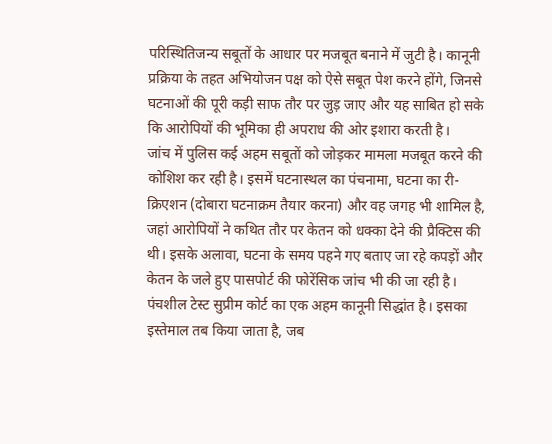परिस्थितिजन्य सबूतों के आधार पर मजबूत बनाने में जुटी है। कानूनी प्रक्रिया के तहत अभियोजन पक्ष को ऐसे सबूत पेश करने होंगे, जिनसे घटनाओं की पूरी कड़ी साफ तौर पर जुड़ जाए और यह साबित हो सके कि आरोपियों की भूमिका ही अपराध की ओर इशारा करती है।
जांच में पुलिस कई अहम सबूतों को जोड़कर मामला मजबूत करने की कोशिश कर रही है। इसमें घटनास्थल का पंचनामा, घटना का री-क्रिएशन (दोबारा घटनाक्रम तैयार करना) और वह जगह भी शामिल है, जहां आरोपियों ने कथित तौर पर केतन को धक्का देने की प्रैक्टिस की थी। इसके अलावा, घटना के समय पहने गए बताए जा रहे कपड़ों और केतन के जले हुए पासपोर्ट की फोरेंसिक जांच भी की जा रही है।
पंचशील टेस्ट सुप्रीम कोर्ट का एक अहम कानूनी सिद्धांत है। इसका इस्तेमाल तब किया जाता है, जब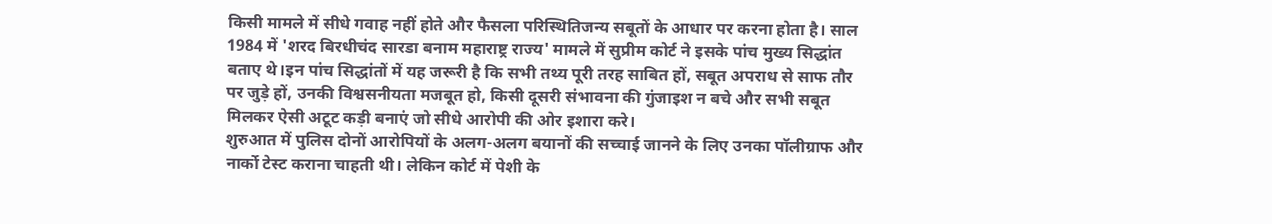किसी मामले में सीधे गवाह नहीं होते और फैसला परिस्थितिजन्य सबूतों के आधार पर करना होता है। साल 1984 में 'शरद बिरधीचंद सारडा बनाम महाराष्ट्र राज्य' मामले में सुप्रीम कोर्ट ने इसके पांच मुख्य सिद्धांत बताए थे।इन पांच सिद्धांतों में यह जरूरी है कि सभी तथ्य पूरी तरह साबित हों, सबूत अपराध से साफ तौर पर जुड़े हों, उनकी विश्वसनीयता मजबूत हो, किसी दूसरी संभावना की गुंजाइश न बचे और सभी सबूत मिलकर ऐसी अटूट कड़ी बनाएं जो सीधे आरोपी की ओर इशारा करे।
शुरुआत में पुलिस दोनों आरोपियों के अलग-अलग बयानों की सच्चाई जानने के लिए उनका पॉलीग्राफ और नार्को टेस्ट कराना चाहती थी। लेकिन कोर्ट में पेशी के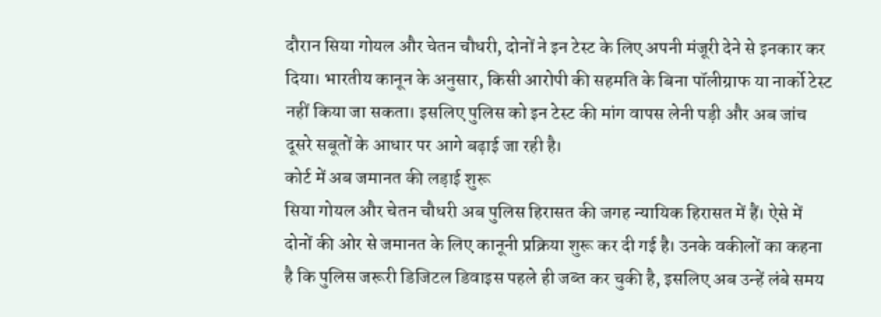दौरान सिया गोयल और चेतन चौधरी, दोनों ने इन टेस्ट के लिए अपनी मंजूरी देने से इनकार कर दिया। भारतीय कानून के अनुसार, किसी आरोपी की सहमति के बिना पॉलीग्राफ या नार्को टेस्ट नहीं किया जा सकता। इसलिए पुलिस को इन टेस्ट की मांग वापस लेनी पड़ी और अब जांच दूसरे सबूतों के आधार पर आगे बढ़ाई जा रही है।
कोर्ट में अब जमानत की लड़ाई शुरू
सिया गोयल और चेतन चौधरी अब पुलिस हिरासत की जगह न्यायिक हिरासत में हैं। ऐसे में दोनों की ओर से जमानत के लिए कानूनी प्रक्रिया शुरू कर दी गई है। उनके वकीलों का कहना है कि पुलिस जरूरी डिजिटल डिवाइस पहले ही जब्त कर चुकी है, इसलिए अब उन्हें लंबे समय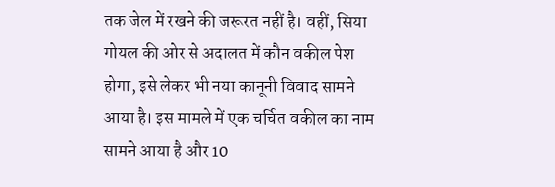तक जेल में रखने की जरूरत नहीं है। वहीं, सिया गोयल की ओर से अदालत में कौन वकील पेश होगा, इसे लेकर भी नया कानूनी विवाद सामने आया है। इस मामले में एक चर्चित वकील का नाम सामने आया है और 10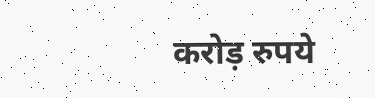करोड़ रुपये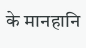के मानहानि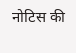नोटिस की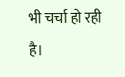भी चर्चा हो रही है।